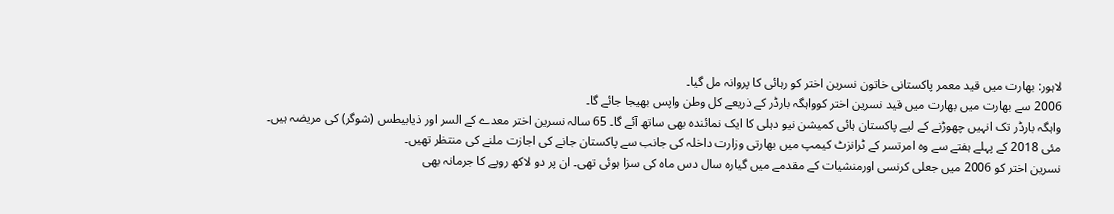لاہور: بھارت میں قید معمر پاکستانی خاتون نسرین اختر کو رہائی کا پروانہ مل گیا۔
2006 سے بھارت میں بھارت میں قید نسرین اختر کوواہگہ بارڈر کے ذریعے کل وطن واپس بھیجا جائے گا۔
واہگہ بارڈر تک انہیں چھوڑنے کے لیے پاکستان ہائی کمیشن نیو دہلی کا ایک نمائندہ بھی ساتھ آئے گا۔ 65 سالہ نسرین اختر معدے کے السر اور ذیابیطس (شوگر) کی مریضہ ہیں۔
مئی 2018 کے پہلے ہفتے سے وہ امرتسر کے ٹرانزٹ کیمپ میں بھارتی وزارت داخلہ کی جانب سے پاکستان جانے کی اجازت ملنے کی منتظر تھیں۔
نسرین اختر کو 2006 میں جعلی کرنسی اورمنشیات کے مقدمے میں گیارہ سال دس ماہ کی سزا ہوئی تھی۔ ان پر دو لاکھ روپے کا جرمانہ بھی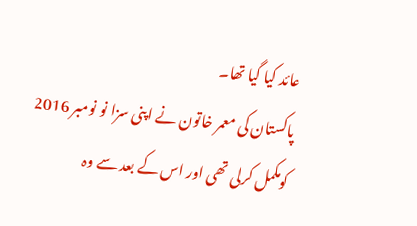عائد کیا گیا تھا۔
پاکستان کی معمر خاتون نے اپنی سزا نو نومبر 2016 کومکمل کرلی تھی اور اس کے بعد سے وہ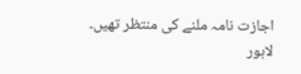اجازت نامہ ملنے کی منتظر تھیں۔
لاہور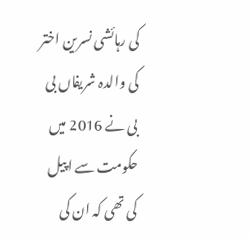کی رہائشی نسرین اختر کی والدہ شریفاں بی بی نے 2016 میں حکومت سے اپیل کی تھی کہ ان کی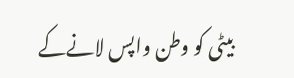بیٹی کو وطن واپس لانےکے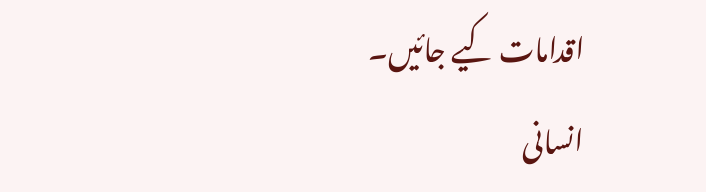اقدامات کیے جائیں۔
انسانی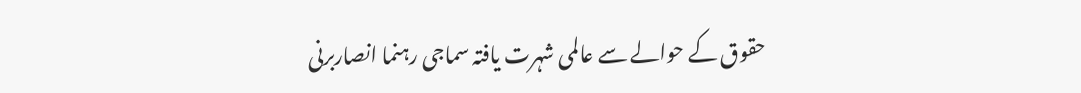حقوق کے حوالے سے عالمی شہرت یافتہ سماجی رہنما انصاربرنی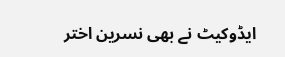ایڈوکیٹ نے بھی نسرین اختر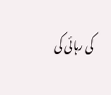کی رہائی کی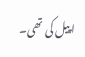اپیل کی تھی۔